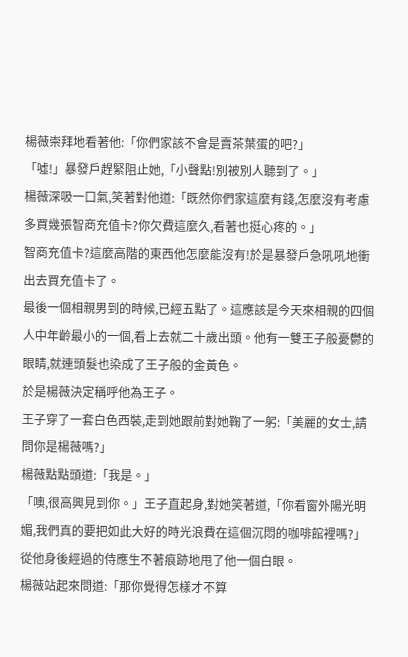楊薇崇拜地看著他:「你們家該不會是賣茶葉蛋的吧?」
「噓!」暴發戶趕緊阻止她,「小聲點!別被別人聽到了。」
楊薇深吸一口氣,笑著對他道:「既然你們家這麼有錢,怎麼沒有考慮多買幾張智商充值卡?你欠費這麼久,看著也挺心疼的。」
智商充值卡?這麼高階的東西他怎麼能沒有!於是暴發戶急吼吼地衝出去買充值卡了。
最後一個相親男到的時候,已經五點了。這應該是今天來相親的四個人中年齡最小的一個,看上去就二十歲出頭。他有一雙王子般憂鬱的眼睛,就連頭髮也染成了王子般的金黃色。
於是楊薇決定稱呼他為王子。
王子穿了一套白色西裝,走到她跟前對她鞠了一躬:「美麗的女士,請問你是楊薇嗎?」
楊薇點點頭道:「我是。」
「噢,很高興見到你。」王子直起身,對她笑著道,「你看窗外陽光明媚,我們真的要把如此大好的時光浪費在這個沉悶的咖啡館裡嗎?」
從他身後經過的侍應生不著痕跡地甩了他一個白眼。
楊薇站起來問道:「那你覺得怎樣才不算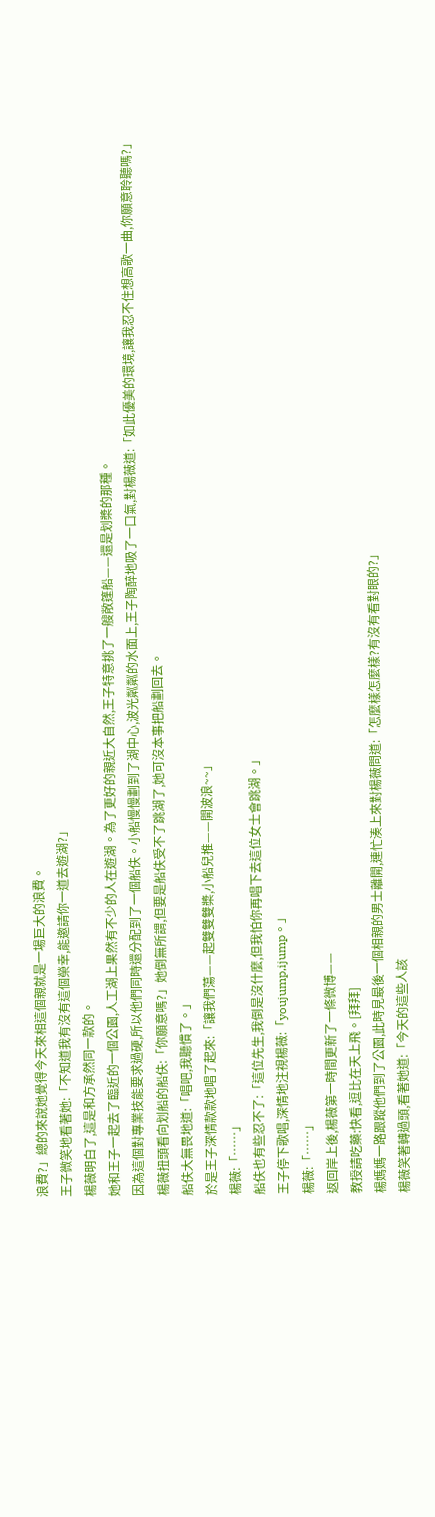浪費?」總的來說她覺得今天來相這個親就是一場巨大的浪費。
王子微笑地看著她:「不知道我有沒有這個榮幸,能邀請你一道去遊湖?」
楊薇明白了,這是和方承然同一款的。
她和王子一起去了臨近的一個公園,人工湖上果然有不少的人在遊湖。為了更好的親近大自然,王子特意挑了一艘敞篷船——還是划槳的那種。
因為這個對專業技能要求過硬,所以他們同時還分配到了一個船伕。小船慢慢劃到了湖中心,波光粼粼的水面上,王子陶醉地吸了一口氣,對楊薇道:「如此優美的環境,讓我忍不住想高歌一曲,你願意聆聽嗎?」
楊薇扭頭看向划船的船伕:「你願意嗎?」她倒無所謂,但要是船伕受不了跳湖了,她可沒本事把船劃回去。
船伕大無畏地道:「唱吧,我聽慣了。」
於是王子深情款款地唱了起來:「讓我們蕩——起雙雙雙槳,小船兒推——開波浪~~」
楊薇:「……」
船伕也有些忍不了:「這位先生,我倒是沒什麼,但我怕你再唱下去這位女士會跳湖。」
王子停下歌唱,深情地注視楊薇:「youjump,ijump。」
楊薇:「……」
返回岸上後,楊薇第一時間更新了一條微博——
教授請吃藥:快看,逗比在天上飛。[拜拜]
楊媽媽一路跟蹤他們到了公園,此時見最後一個相親的男士離開,連忙湊上來對楊薇問道:「怎麼樣怎麼樣?有沒有看對眼的?」
楊薇笑著轉過頭,看著她道:「今天的這些人該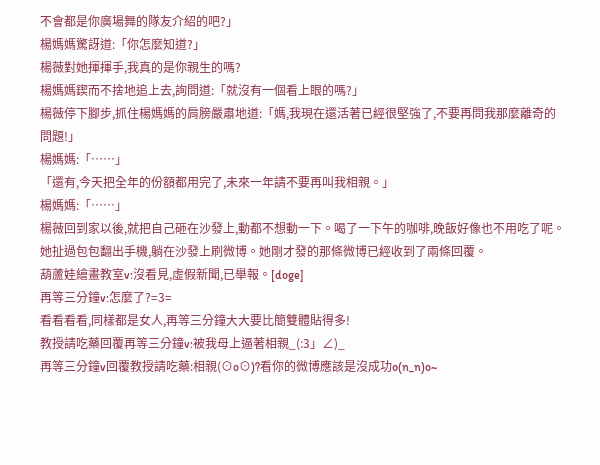不會都是你廣場舞的隊友介紹的吧?」
楊媽媽驚訝道:「你怎麼知道?」
楊薇對她揮揮手,我真的是你親生的嗎?
楊媽媽鍥而不捨地追上去,詢問道:「就沒有一個看上眼的嗎?」
楊薇停下腳步,抓住楊媽媽的肩膀嚴肅地道:「媽,我現在還活著已經很堅強了,不要再問我那麼離奇的問題!」
楊媽媽:「……」
「還有,今天把全年的份額都用完了,未來一年請不要再叫我相親。」
楊媽媽:「……」
楊薇回到家以後,就把自己砸在沙發上,動都不想動一下。喝了一下午的咖啡,晚飯好像也不用吃了呢。
她扯過包包翻出手機,躺在沙發上刷微博。她剛才發的那條微博已經收到了兩條回覆。
葫蘆娃繪畫教室v:沒看見,虛假新聞,已舉報。[doge]
再等三分鐘v:怎麼了?=3=
看看看看,同樣都是女人,再等三分鐘大大要比簡雙體貼得多!
教授請吃藥回覆再等三分鐘v:被我母上逼著相親_(:3」∠)_
再等三分鐘v回覆教授請吃藥:相親(⊙o⊙)?看你的微博應該是沒成功o(n_n)o~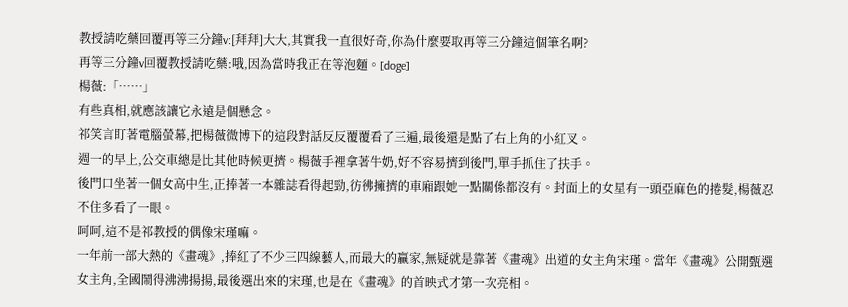教授請吃藥回覆再等三分鐘v:[拜拜]大大,其實我一直很好奇,你為什麼要取再等三分鐘這個筆名啊?
再等三分鐘v回覆教授請吃藥:哦,因為當時我正在等泡麵。[doge]
楊薇:「……」
有些真相,就應該讓它永遠是個懸念。
祁笑言盯著電腦螢幕,把楊薇微博下的這段對話反反覆覆看了三遍,最後還是點了右上角的小紅叉。
週一的早上,公交車總是比其他時候更擠。楊薇手裡拿著牛奶,好不容易擠到後門,單手抓住了扶手。
後門口坐著一個女高中生,正捧著一本雜誌看得起勁,彷彿擁擠的車廂跟她一點關係都沒有。封面上的女星有一頭亞麻色的捲髮,楊薇忍不住多看了一眼。
呵呵,這不是祁教授的偶像宋瑾嘛。
一年前一部大熱的《畫魂》,捧紅了不少三四線藝人,而最大的贏家,無疑就是靠著《畫魂》出道的女主角宋瑾。當年《畫魂》公開甄選女主角,全國鬧得沸沸揚揚,最後選出來的宋瑾,也是在《畫魂》的首映式才第一次亮相。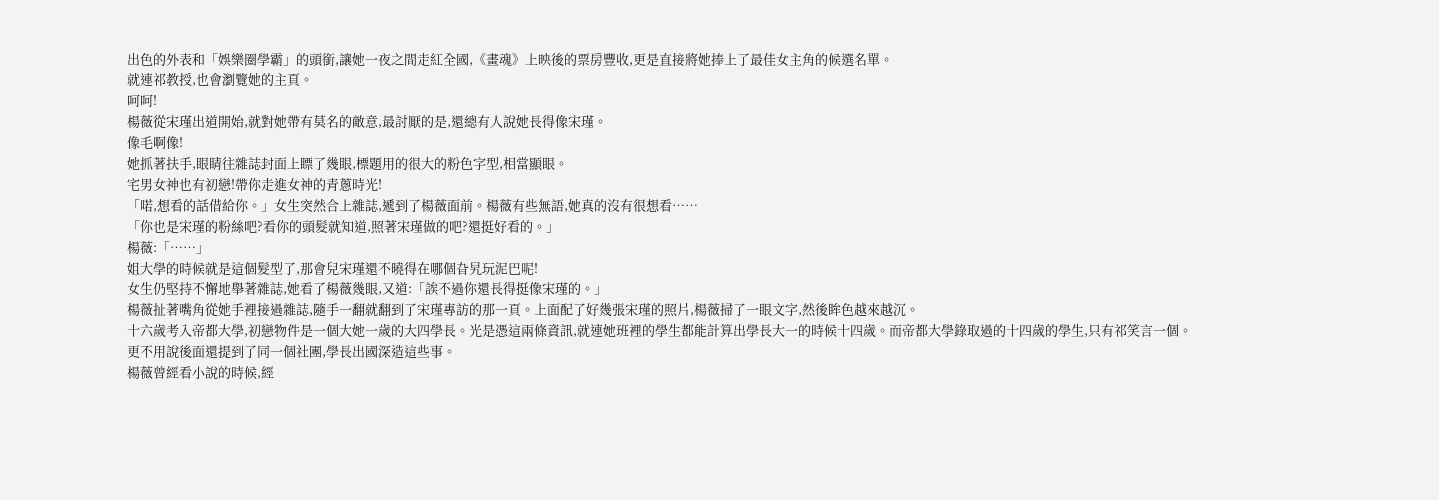出色的外表和「娛樂圈學霸」的頭銜,讓她一夜之間走紅全國,《畫魂》上映後的票房豐收,更是直接將她捧上了最佳女主角的候選名單。
就連祁教授,也會瀏覽她的主頁。
呵呵!
楊薇從宋瑾出道開始,就對她帶有莫名的敵意,最討厭的是,還總有人說她長得像宋瑾。
像毛啊像!
她抓著扶手,眼睛往雜誌封面上瞟了幾眼,標題用的很大的粉色字型,相當顯眼。
宅男女神也有初戀!帶你走進女神的青蔥時光!
「喏,想看的話借給你。」女生突然合上雜誌,遞到了楊薇面前。楊薇有些無語,她真的沒有很想看……
「你也是宋瑾的粉絲吧?看你的頭髮就知道,照著宋瑾做的吧?還挺好看的。」
楊薇:「……」
姐大學的時候就是這個髮型了,那會兒宋瑾還不曉得在哪個旮旯玩泥巴呢!
女生仍堅持不懈地舉著雜誌,她看了楊薇幾眼,又道:「誒不過你還長得挺像宋瑾的。」
楊薇扯著嘴角從她手裡接過雜誌,隨手一翻就翻到了宋瑾專訪的那一頁。上面配了好幾張宋瑾的照片,楊薇掃了一眼文字,然後眸色越來越沉。
十六歲考入帝都大學,初戀物件是一個大她一歲的大四學長。光是憑這兩條資訊,就連她班裡的學生都能計算出學長大一的時候十四歲。而帝都大學錄取過的十四歲的學生,只有祁笑言一個。
更不用說後面還提到了同一個社團,學長出國深造這些事。
楊薇曾經看小說的時候,經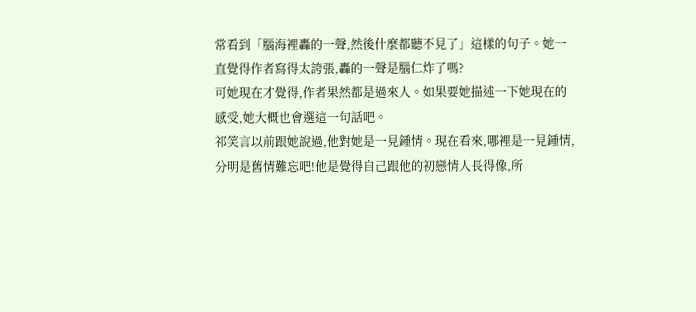常看到「腦海裡轟的一聲,然後什麼都聽不見了」這樣的句子。她一直覺得作者寫得太誇張,轟的一聲是腦仁炸了嗎?
可她現在才覺得,作者果然都是過來人。如果要她描述一下她現在的感受,她大概也會選這一句話吧。
祁笑言以前跟她說過,他對她是一見鍾情。現在看來,哪裡是一見鍾情,分明是舊情難忘吧!他是覺得自己跟他的初戀情人長得像,所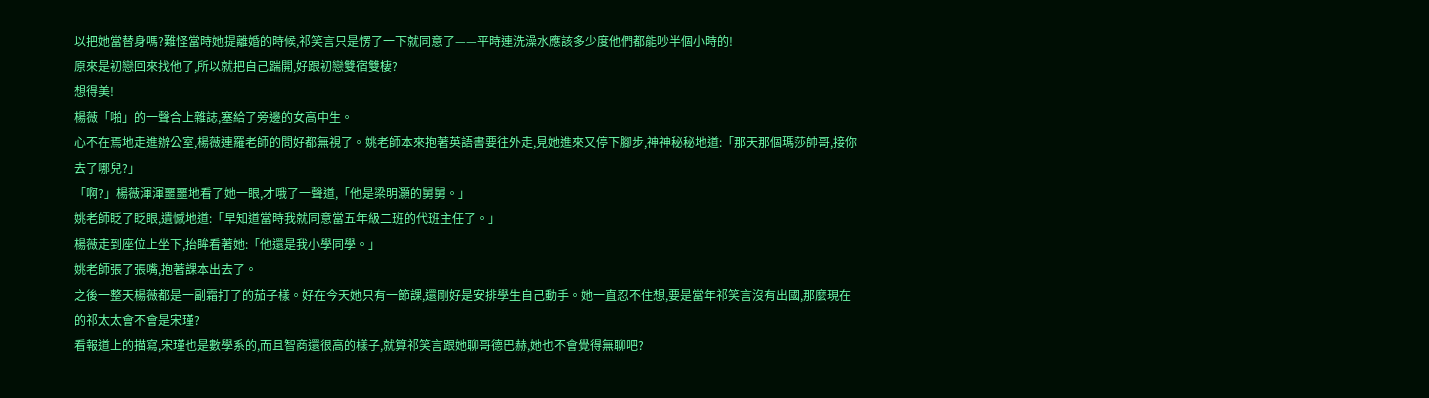以把她當替身嗎?難怪當時她提離婚的時候,祁笑言只是愣了一下就同意了——平時連洗澡水應該多少度他們都能吵半個小時的!
原來是初戀回來找他了,所以就把自己踹開,好跟初戀雙宿雙棲?
想得美!
楊薇「啪」的一聲合上雜誌,塞給了旁邊的女高中生。
心不在焉地走進辦公室,楊薇連羅老師的問好都無視了。姚老師本來抱著英語書要往外走,見她進來又停下腳步,神神秘秘地道:「那天那個瑪莎帥哥,接你去了哪兒?」
「啊?」楊薇渾渾噩噩地看了她一眼,才哦了一聲道,「他是梁明灝的舅舅。」
姚老師眨了眨眼,遺憾地道:「早知道當時我就同意當五年級二班的代班主任了。」
楊薇走到座位上坐下,抬眸看著她:「他還是我小學同學。」
姚老師張了張嘴,抱著課本出去了。
之後一整天楊薇都是一副霜打了的茄子樣。好在今天她只有一節課,還剛好是安排學生自己動手。她一直忍不住想,要是當年祁笑言沒有出國,那麼現在的祁太太會不會是宋瑾?
看報道上的描寫,宋瑾也是數學系的,而且智商還很高的樣子,就算祁笑言跟她聊哥德巴赫,她也不會覺得無聊吧?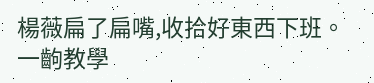楊薇扁了扁嘴,收拾好東西下班。
一齣教學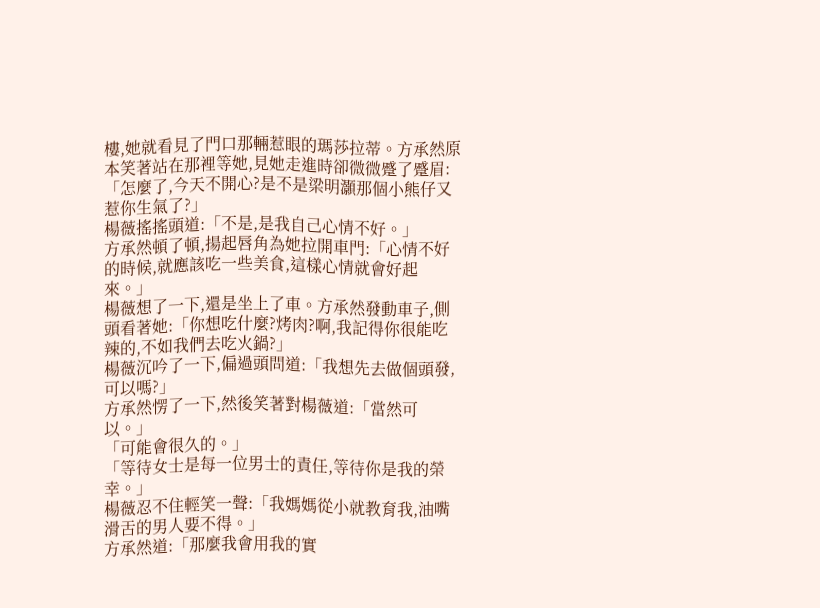樓,她就看見了門口那輛惹眼的瑪莎拉蒂。方承然原本笑著站在那裡等她,見她走進時卻微微蹙了蹙眉:「怎麼了,今天不開心?是不是梁明灝那個小熊仔又惹你生氣了?」
楊薇搖搖頭道:「不是,是我自己心情不好。」
方承然頓了頓,揚起唇角為她拉開車門:「心情不好的時候,就應該吃一些美食,這樣心情就會好起來。」
楊薇想了一下,還是坐上了車。方承然發動車子,側頭看著她:「你想吃什麼?烤肉?啊,我記得你很能吃辣的,不如我們去吃火鍋?」
楊薇沉吟了一下,偏過頭問道:「我想先去做個頭發,可以嗎?」
方承然愣了一下,然後笑著對楊薇道:「當然可以。」
「可能會很久的。」
「等待女士是每一位男士的責任,等待你是我的榮幸。」
楊薇忍不住輕笑一聲:「我媽媽從小就教育我,油嘴滑舌的男人要不得。」
方承然道:「那麼我會用我的實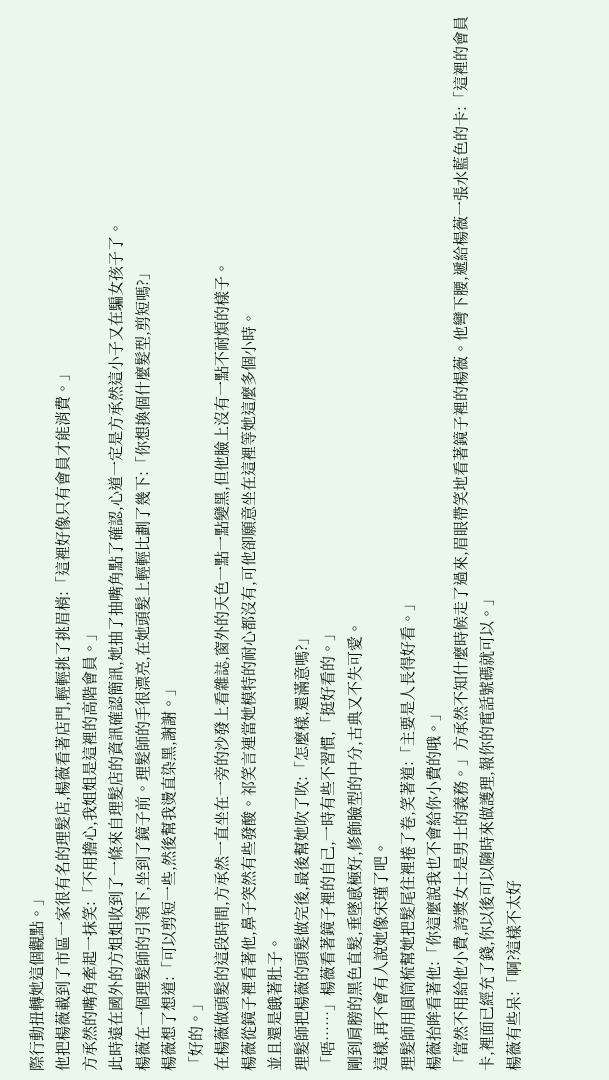際行動扭轉她這個觀點。」
他把楊薇載到了市區一家很有名的理髮店,楊薇看著店門,輕輕挑了挑眉梢:「這裡好像只有會員才能消費。」
方承然的嘴角牽起一抹笑:「不用擔心,我姐姐是這裡的高階會員。」
此時遠在國外的方姐姐收到了一條來自理髮店的資訊確認簡訊,她抽了抽嘴角點了確認,心道一定是方承然這小子又在騙女孩子了。
楊薇在一個理髮師的引領下,坐到了鏡子前。理髮師的手很漂亮,在她頭髮上輕輕比劃了幾下:「你想換個什麼髮型,剪短嗎?」
楊薇想了想道:「可以剪短一些,然後幫我燙直染黑,謝謝。」
「好的。」
在楊薇做頭髮的這段時間,方承然一直坐在一旁的沙發上看雜誌,窗外的天色一點一點變黑,但他臉上沒有一點不耐煩的樣子。
楊薇從鏡子裡看著他,鼻子突然有些發酸。祁笑言連當她模特的耐心都沒有,可他卻願意坐在這裡等她這麼多個小時。
並且還是餓著肚子。
理髮師把楊薇的頭髮做完後,最後幫她吹了吹:「怎麼樣,還滿意嗎?」
「唔……」楊薇看著鏡子裡的自己,一時有些不習慣,「挺好看的。」
剛到肩膀的黑色直髮,垂墜感極好,修飾臉型的中分,古典又不失可愛。
這樣,再不會有人說她像宋瑾了吧。
理髮師用圓筒梳幫她把髮尾往裡捲了卷,笑著道:「主要是人長得好看。」
楊薇抬眸看著他:「你這麼說我也不會給你小費的哦。」
「當然不用給他小費,誇獎女士是男士的義務。」方承然不知什麼時候走了過來,眉眼帶笑地看著鏡子裡的楊薇。他彎下腰,遞給楊薇一張水藍色的卡:「這裡的會員卡,裡面已經充了錢,你以後可以隨時來做護理,報你的電話號碼就可以。」
楊薇有些呆:「啊?這樣不太好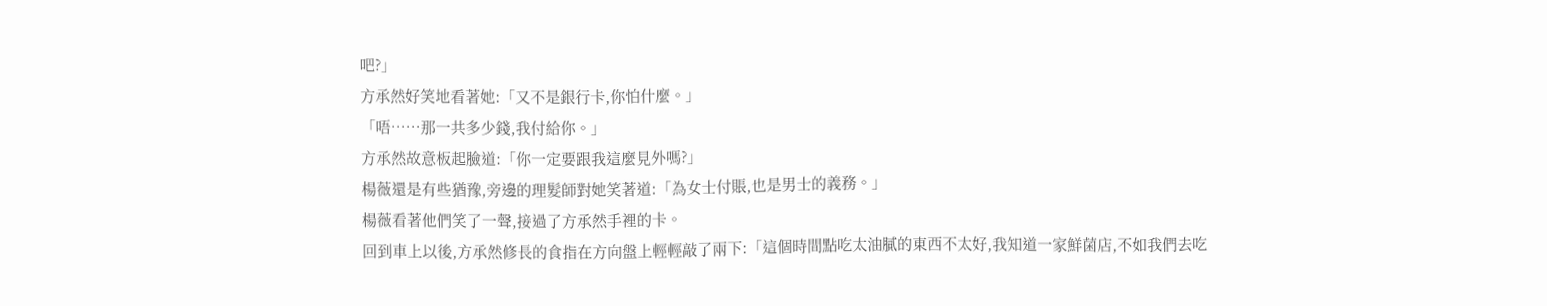吧?」
方承然好笑地看著她:「又不是銀行卡,你怕什麼。」
「唔……那一共多少錢,我付給你。」
方承然故意板起臉道:「你一定要跟我這麼見外嗎?」
楊薇還是有些猶豫,旁邊的理髮師對她笑著道:「為女士付賬,也是男士的義務。」
楊薇看著他們笑了一聲,接過了方承然手裡的卡。
回到車上以後,方承然修長的食指在方向盤上輕輕敲了兩下:「這個時間點吃太油膩的東西不太好,我知道一家鮮菌店,不如我們去吃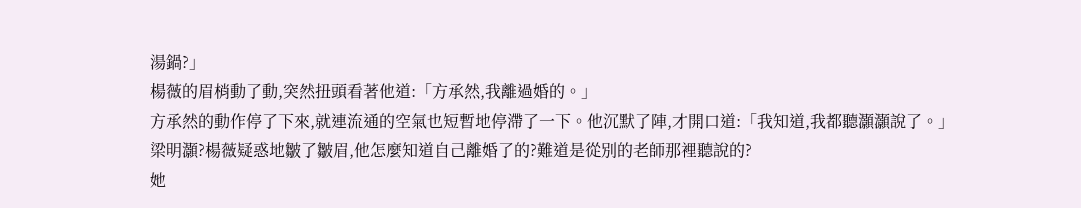湯鍋?」
楊薇的眉梢動了動,突然扭頭看著他道:「方承然,我離過婚的。」
方承然的動作停了下來,就連流通的空氣也短暫地停滯了一下。他沉默了陣,才開口道:「我知道,我都聽灝灝說了。」
梁明灝?楊薇疑惑地皺了皺眉,他怎麼知道自己離婚了的?難道是從別的老師那裡聽說的?
她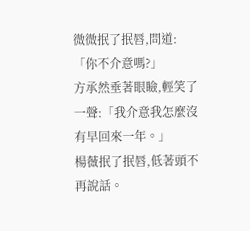微微抿了抿唇,問道:「你不介意嗎?」
方承然垂著眼瞼,輕笑了一聲:「我介意我怎麼沒有早回來一年。」
楊薇抿了抿唇,低著頭不再說話。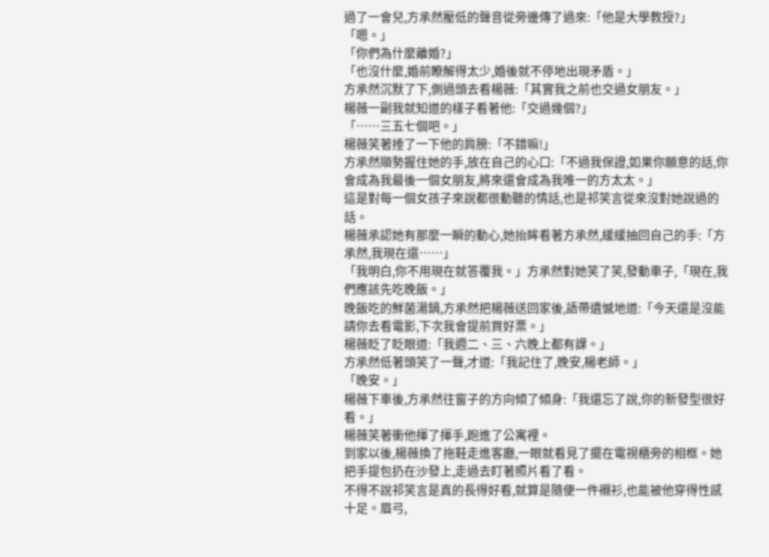過了一會兒,方承然壓低的聲音從旁邊傳了過來:「他是大學教授?」
「嗯。」
「你們為什麼離婚?」
「也沒什麼,婚前瞭解得太少,婚後就不停地出現矛盾。」
方承然沉默了下,側過頭去看楊薇:「其實我之前也交過女朋友。」
楊薇一副我就知道的樣子看著他:「交過幾個?」
「……三五七個吧。」
楊薇笑著捶了一下他的肩膀:「不錯嘛!」
方承然順勢握住她的手,放在自己的心口:「不過我保證,如果你願意的話,你會成為我最後一個女朋友,將來還會成為我唯一的方太太。」
這是對每一個女孩子來說都很動聽的情話,也是祁笑言從來沒對她說過的話。
楊薇承認她有那麼一瞬的動心,她抬眸看著方承然,緩緩抽回自己的手:「方承然,我現在還……」
「我明白,你不用現在就答覆我。」方承然對她笑了笑,發動車子,「現在,我們應該先吃晚飯。」
晚飯吃的鮮菌湯鍋,方承然把楊薇送回家後,語帶遺憾地道:「今天還是沒能請你去看電影,下次我會提前買好票。」
楊薇眨了眨眼道:「我週二、三、六晚上都有課。」
方承然低著頭笑了一聲,才道:「我記住了,晚安,楊老師。」
「晚安。」
楊薇下車後,方承然往窗子的方向傾了傾身:「我還忘了說,你的新發型很好看。」
楊薇笑著衝他揮了揮手,跑進了公寓裡。
到家以後,楊薇換了拖鞋走進客廳,一眼就看見了擺在電視櫃旁的相框。她把手提包扔在沙發上,走過去盯著照片看了看。
不得不說祁笑言是真的長得好看,就算是隨便一件襯衫,也能被他穿得性感十足。眉弓,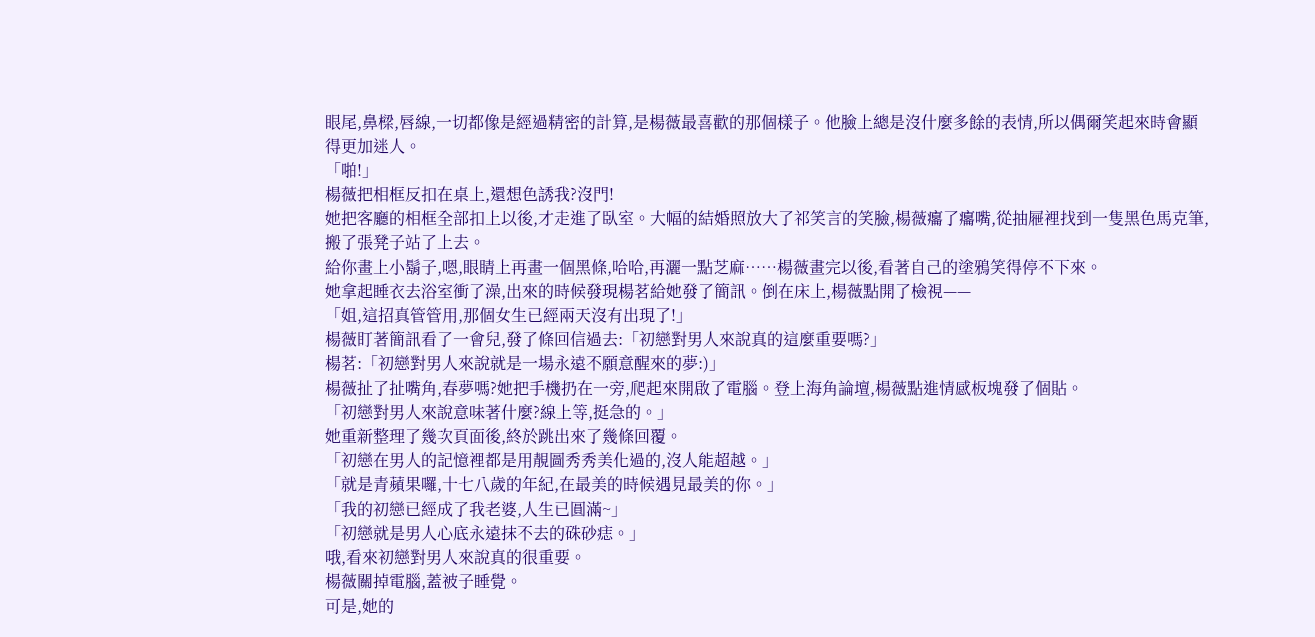眼尾,鼻樑,唇線,一切都像是經過精密的計算,是楊薇最喜歡的那個樣子。他臉上總是沒什麼多餘的表情,所以偶爾笑起來時會顯得更加迷人。
「啪!」
楊薇把相框反扣在桌上,還想色誘我?沒門!
她把客廳的相框全部扣上以後,才走進了臥室。大幅的結婚照放大了祁笑言的笑臉,楊薇癟了癟嘴,從抽屜裡找到一隻黑色馬克筆,搬了張凳子站了上去。
給你畫上小鬍子,嗯,眼睛上再畫一個黑條,哈哈,再灑一點芝麻……楊薇畫完以後,看著自己的塗鴉笑得停不下來。
她拿起睡衣去浴室衝了澡,出來的時候發現楊茗給她發了簡訊。倒在床上,楊薇點開了檢視——
「姐,這招真管管用,那個女生已經兩天沒有出現了!」
楊薇盯著簡訊看了一會兒,發了條回信過去:「初戀對男人來說真的這麼重要嗎?」
楊茗:「初戀對男人來說就是一場永遠不願意醒來的夢:)」
楊薇扯了扯嘴角,春夢嗎?她把手機扔在一旁,爬起來開啟了電腦。登上海角論壇,楊薇點進情感板塊發了個貼。
「初戀對男人來說意味著什麼?線上等,挺急的。」
她重新整理了幾次頁面後,終於跳出來了幾條回覆。
「初戀在男人的記憶裡都是用靚圖秀秀美化過的,沒人能超越。」
「就是青蘋果囉,十七八歲的年紀,在最美的時候遇見最美的你。」
「我的初戀已經成了我老婆,人生已圓滿~」
「初戀就是男人心底永遠抹不去的硃砂痣。」
哦,看來初戀對男人來說真的很重要。
楊薇關掉電腦,蓋被子睡覺。
可是,她的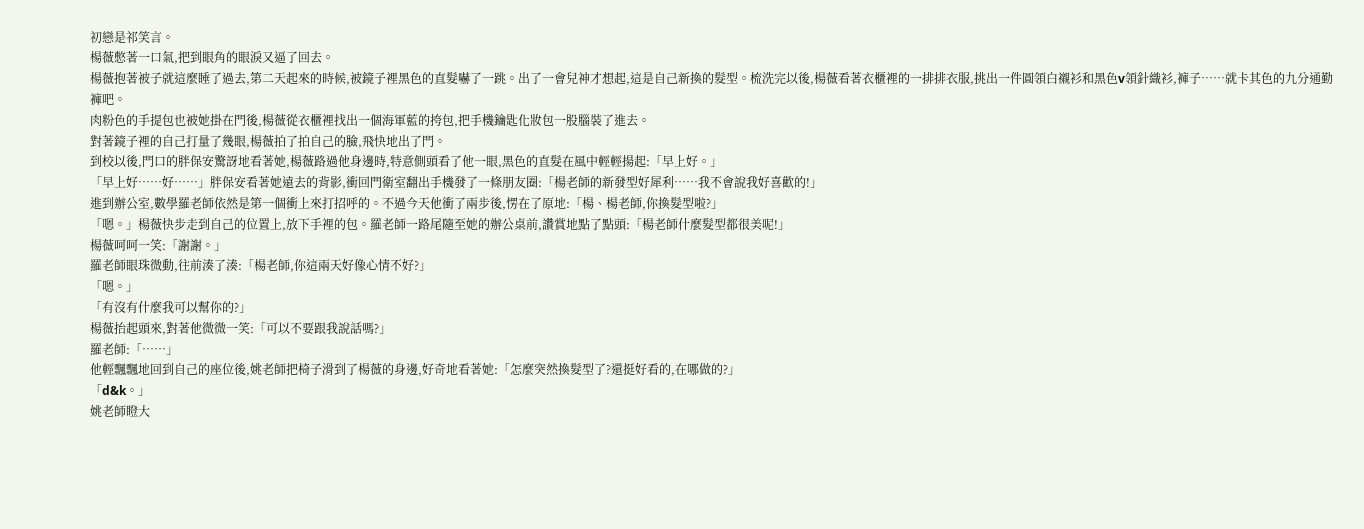初戀是祁笑言。
楊薇憋著一口氣,把到眼角的眼淚又逼了回去。
楊薇抱著被子就這麼睡了過去,第二天起來的時候,被鏡子裡黑色的直髮嚇了一跳。出了一會兒神才想起,這是自己新換的髮型。梳洗完以後,楊薇看著衣櫃裡的一排排衣服,挑出一件圓領白襯衫和黑色v領針織衫,褲子……就卡其色的九分通勤褲吧。
肉粉色的手提包也被她掛在門後,楊薇從衣櫃裡找出一個海軍藍的挎包,把手機鑰匙化妝包一股腦裝了進去。
對著鏡子裡的自己打量了幾眼,楊薇拍了拍自己的臉,飛快地出了門。
到校以後,門口的胖保安驚訝地看著她,楊薇路過他身邊時,特意側頭看了他一眼,黑色的直髮在風中輕輕揚起:「早上好。」
「早上好……好……」胖保安看著她遠去的背影,衝回門衛室翻出手機發了一條朋友圈:「楊老師的新發型好犀利……我不會說我好喜歡的!」
進到辦公室,數學羅老師依然是第一個衝上來打招呼的。不過今天他衝了兩步後,愣在了原地:「楊、楊老師,你換髮型啦?」
「嗯。」楊薇快步走到自己的位置上,放下手裡的包。羅老師一路尾隨至她的辦公桌前,讚賞地點了點頭:「楊老師什麼髮型都很美呢!」
楊薇呵呵一笑:「謝謝。」
羅老師眼珠微動,往前湊了湊:「楊老師,你這兩天好像心情不好?」
「嗯。」
「有沒有什麼我可以幫你的?」
楊薇抬起頭來,對著他微微一笑:「可以不要跟我說話嗎?」
羅老師:「……」
他輕飄飄地回到自己的座位後,姚老師把椅子滑到了楊薇的身邊,好奇地看著她:「怎麼突然換髮型了?還挺好看的,在哪做的?」
「d&k。」
姚老師瞪大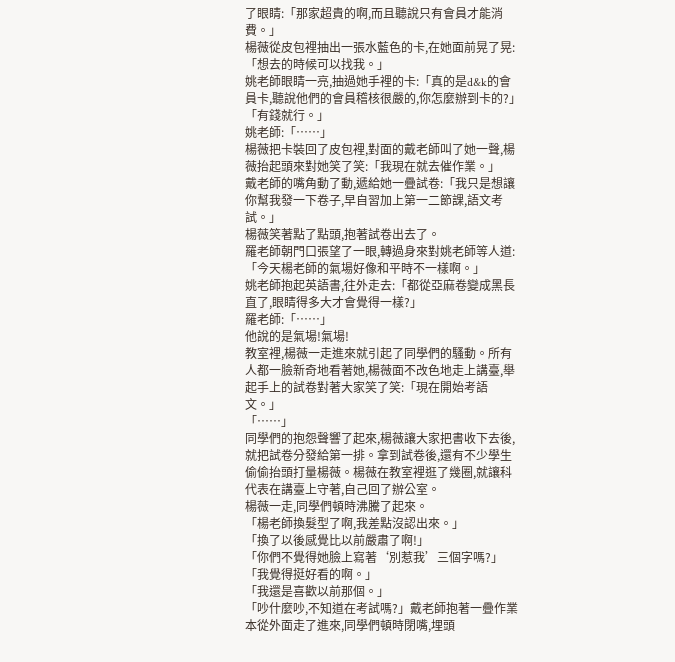了眼睛:「那家超貴的啊,而且聽說只有會員才能消費。」
楊薇從皮包裡抽出一張水藍色的卡,在她面前晃了晃:「想去的時候可以找我。」
姚老師眼睛一亮,抽過她手裡的卡:「真的是d&k的會員卡,聽說他們的會員稽核很嚴的,你怎麼辦到卡的?」
「有錢就行。」
姚老師:「……」
楊薇把卡裝回了皮包裡,對面的戴老師叫了她一聲,楊薇抬起頭來對她笑了笑:「我現在就去催作業。」
戴老師的嘴角動了動,遞給她一疊試卷:「我只是想讓你幫我發一下卷子,早自習加上第一二節課,語文考試。」
楊薇笑著點了點頭,抱著試卷出去了。
羅老師朝門口張望了一眼,轉過身來對姚老師等人道:「今天楊老師的氣場好像和平時不一樣啊。」
姚老師抱起英語書,往外走去:「都從亞麻卷變成黑長直了,眼睛得多大才會覺得一樣?」
羅老師:「……」
他說的是氣場!氣場!
教室裡,楊薇一走進來就引起了同學們的騷動。所有人都一臉新奇地看著她,楊薇面不改色地走上講臺,舉起手上的試卷對著大家笑了笑:「現在開始考語文。」
「……」
同學們的抱怨聲響了起來,楊薇讓大家把書收下去後,就把試卷分發給第一排。拿到試卷後,還有不少學生偷偷抬頭打量楊薇。楊薇在教室裡逛了幾圈,就讓科代表在講臺上守著,自己回了辦公室。
楊薇一走,同學們頓時沸騰了起來。
「楊老師換髮型了啊,我差點沒認出來。」
「換了以後感覺比以前嚴肅了啊!」
「你們不覺得她臉上寫著‘別惹我’三個字嗎?」
「我覺得挺好看的啊。」
「我還是喜歡以前那個。」
「吵什麼吵,不知道在考試嗎?」戴老師抱著一疊作業本從外面走了進來,同學們頓時閉嘴,埋頭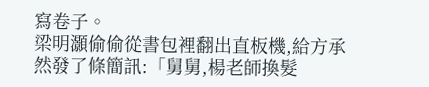寫卷子。
梁明灝偷偷從書包裡翻出直板機,給方承然發了條簡訊:「舅舅,楊老師換髮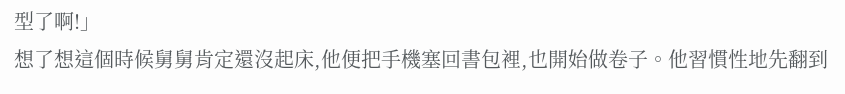型了啊!」
想了想這個時候舅舅肯定還沒起床,他便把手機塞回書包裡,也開始做卷子。他習慣性地先翻到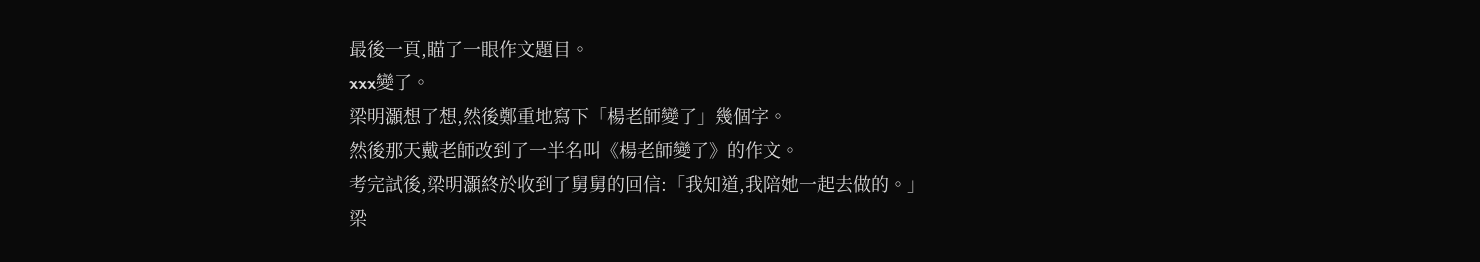最後一頁,瞄了一眼作文題目。
xxx變了。
梁明灝想了想,然後鄭重地寫下「楊老師變了」幾個字。
然後那天戴老師改到了一半名叫《楊老師變了》的作文。
考完試後,梁明灝終於收到了舅舅的回信:「我知道,我陪她一起去做的。」
梁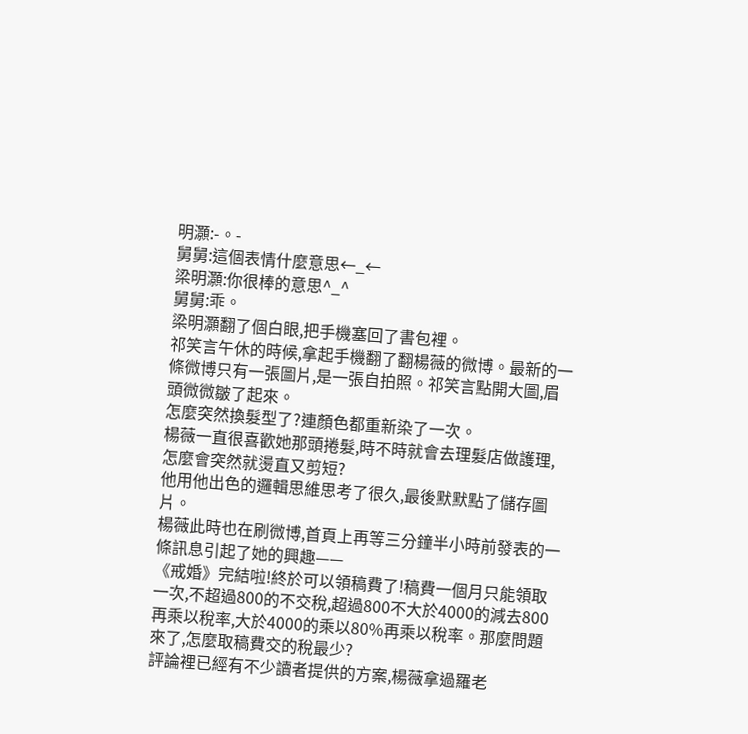明灝:-。-
舅舅:這個表情什麼意思←_←
梁明灝:你很棒的意思^_^
舅舅:乖。
梁明灝翻了個白眼,把手機塞回了書包裡。
祁笑言午休的時候,拿起手機翻了翻楊薇的微博。最新的一條微博只有一張圖片,是一張自拍照。祁笑言點開大圖,眉頭微微皺了起來。
怎麼突然換髮型了?連顏色都重新染了一次。
楊薇一直很喜歡她那頭捲髮,時不時就會去理髮店做護理,怎麼會突然就燙直又剪短?
他用他出色的邏輯思維思考了很久,最後默默點了儲存圖片。
楊薇此時也在刷微博,首頁上再等三分鐘半小時前發表的一條訊息引起了她的興趣——
《戒婚》完結啦!終於可以領稿費了!稿費一個月只能領取一次,不超過800的不交稅,超過800不大於4000的減去800再乘以稅率,大於4000的乘以80%再乘以稅率。那麼問題來了,怎麼取稿費交的稅最少?
評論裡已經有不少讀者提供的方案,楊薇拿過羅老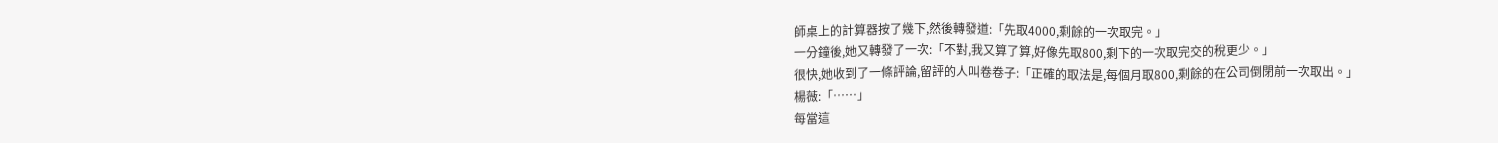師桌上的計算器按了幾下,然後轉發道:「先取4000,剩餘的一次取完。」
一分鐘後,她又轉發了一次:「不對,我又算了算,好像先取800,剩下的一次取完交的稅更少。」
很快,她收到了一條評論,留評的人叫卷卷子:「正確的取法是,每個月取800,剩餘的在公司倒閉前一次取出。」
楊薇:「……」
每當這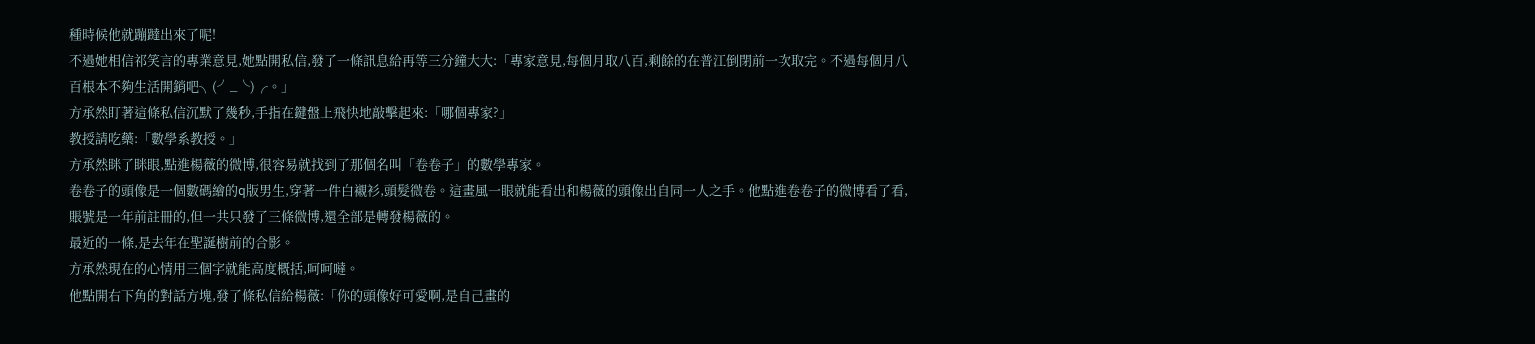種時候他就蹦躂出來了呢!
不過她相信祁笑言的專業意見,她點開私信,發了一條訊息給再等三分鐘大大:「專家意見,每個月取八百,剩餘的在普江倒閉前一次取完。不過每個月八百根本不夠生活開銷吧╮(╯_╰)╭。」
方承然盯著這條私信沉默了幾秒,手指在鍵盤上飛快地敲擊起來:「哪個專家?」
教授請吃藥:「數學系教授。」
方承然眯了眯眼,點進楊薇的微博,很容易就找到了那個名叫「卷卷子」的數學專家。
卷卷子的頭像是一個數碼繪的q版男生,穿著一件白襯衫,頭髮微卷。這畫風一眼就能看出和楊薇的頭像出自同一人之手。他點進卷卷子的微博看了看,賬號是一年前註冊的,但一共只發了三條微博,還全部是轉發楊薇的。
最近的一條,是去年在聖誕樹前的合影。
方承然現在的心情用三個字就能高度概括,呵呵噠。
他點開右下角的對話方塊,發了條私信給楊薇:「你的頭像好可愛啊,是自己畫的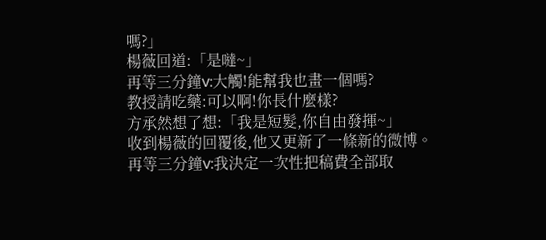嗎?」
楊薇回道:「是噠~」
再等三分鐘v:大觸!能幫我也畫一個嗎?
教授請吃藥:可以啊!你長什麼樣?
方承然想了想:「我是短髮,你自由發揮~」
收到楊薇的回覆後,他又更新了一條新的微博。
再等三分鐘v:我決定一次性把稿費全部取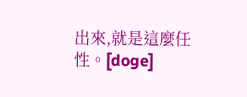出來,就是這麼任性。[doge]